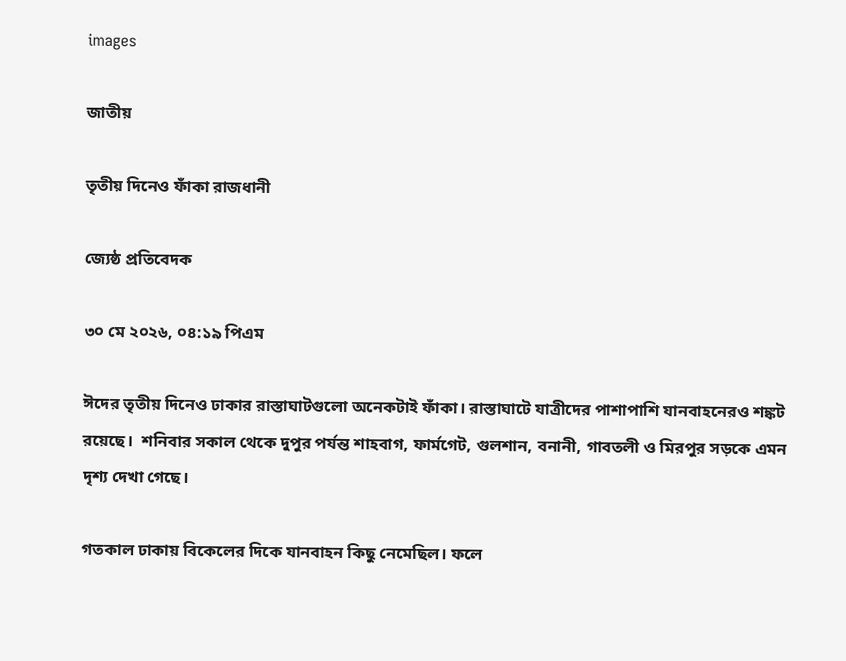images

জাতীয়

তৃতীয় দিনেও ফাঁকা রাজধানী

জ্যেষ্ঠ প্রতিবেদক

৩০ মে ২০২৬, ০৪:১৯ পিএম

ঈদের তৃতীয় দিনেও ঢাকার রাস্তাঘাটগুলো অনেকটাই ফাঁকা। রাস্তাঘাটে যাত্রীদের পাশাপাশি যানবাহনেরও শঙ্কট রয়েছে।  শনিবার সকাল থেকে দুপুর পর্যন্ত শাহবাগ, ফার্মগেট, গুলশান, বনানী, গাবতলী ও মিরপুর সড়কে এমন দৃশ্য দেখা গেছে।

গতকাল ঢাকায় বিকেলের দিকে যানবাহন কিছু নেমেছিল। ফলে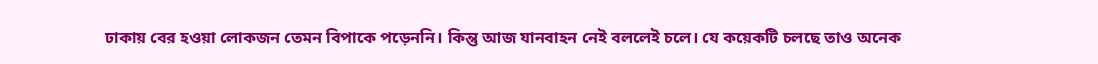ঢাকায় বের হওয়া লোকজন তেমন বিপাকে পড়েননি। কিন্তু আজ যানবাহন নেই বললেই চলে। যে কয়েকটি চলছে তাও অনেক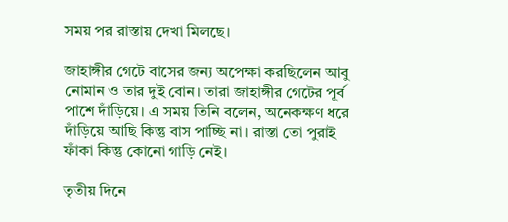সময় পর রাস্তায় দেখা মিলছে।

জাহাঙ্গীর গেটে বাসের জন্য অপেক্ষা করছিলেন আবু নোমান ও তার দুই বোন। তারা জাহাঙ্গীর গেটের পূর্ব পাশে দাঁড়িয়ে। এ সময় তিনি বলেন, অনেকক্ষণ ধরে দাঁড়িয়ে আছি কিন্তু বাস পাচ্ছি না। রাস্তা তো পুরাই ফাঁকা কিন্তু কোনো গাড়ি নেই।

তৃতীয় দিনে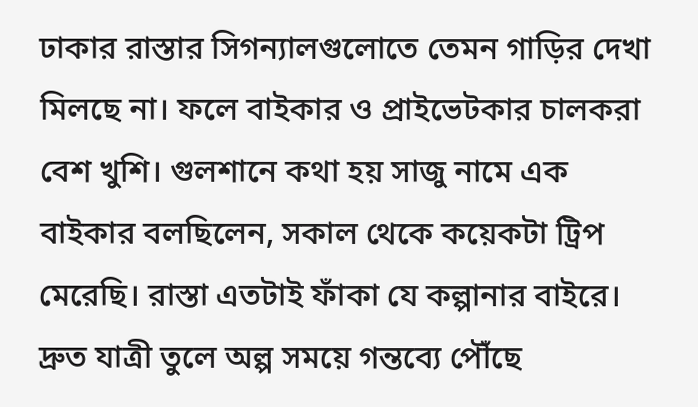ঢাকার রাস্তার সিগন্যালগুলোতে তেমন গাড়ির দেখা মিলছে না। ফলে বাইকার ও প্রাইভেটকার চালকরা বেশ খুশি। গুলশানে কথা হয় সাজু নামে এক বাইকার বলছিলেন, সকাল থেকে কয়েকটা ট্রিপ মেরেছি। রাস্তা এতটাই ফাঁকা যে কল্পানার বাইরে। দ্রুত যাত্রী তুলে অল্প সময়ে গন্তব্যে পৌঁছে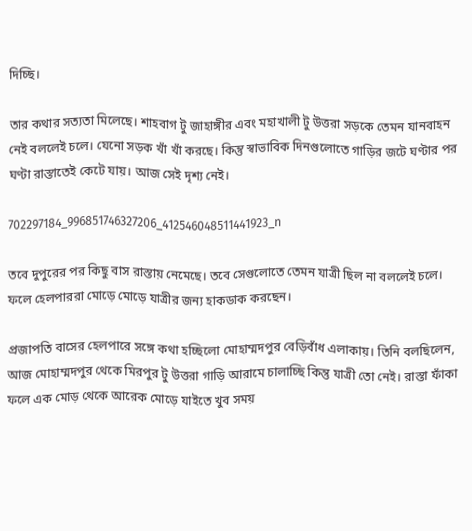দিচ্ছি।

তার কথার সত্যতা মিলেছে। শাহবাগ টু জাহাঙ্গীর এবং মহাখালী টু উত্তরা সড়কে তেমন যানবাহন নেই বললেই চলে। যেনো সড়ক খাঁ খাঁ করছে। কিন্তু স্বাভাবিক দিনগুলোতে গাড়ির জটে ঘণ্টার পর ঘণ্টা রাস্তাতেই কেটে যায়। আজ সেই দৃশ্য নেই।

702297184_996851746327206_412546048511441923_n

তবে দুপুরের পর কিছু বাস রাস্তায় নেমেছে। তবে সেগুলোতে তেমন যাত্রী ছিল না বললেই চলে। ফলে হেলপাররা মোড়ে মোড়ে যাত্রীর জন্য হাকডাক করছেন।

প্রজাপতি বাসের হেলপারে সঙ্গে কথা হচ্ছিলো মোহাম্মদপুর বেড়িবাঁধ এলাকায়। তিনি বলছিলেন, আজ মোহাম্মদপুর থেকে মিরপুর টু উত্তরা গাড়ি আরামে চালাচ্ছি কিন্তু যাত্রী তো নেই। রাস্তা ফাঁকা ফলে এক মোড় থেকে আরেক মোড়ে যাইতে খুব সময়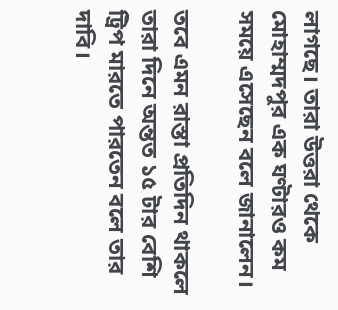লাগছে। তারা উত্তরা থেকে মোহাম্মদপুর এক ঘণ্টারও কম সময়ে এসেছেন বলে জানালেন।

তবে এমন রাস্তা প্রতিদিন থাকলে তারা দিনে অন্তত ১৫ টার বেশি ট্রিপ মারতে পারতেন বলে তার দাবি।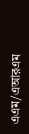এএম/এআরএম